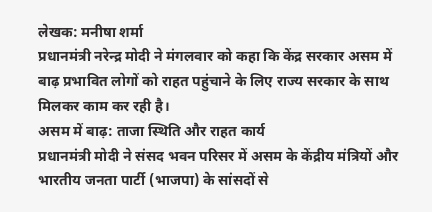लेखक: मनीषा शर्मा
प्रधानमंत्री नरेन्द्र मोदी ने मंगलवार को कहा कि केंद्र सरकार असम में बाढ़ प्रभावित लोगों को राहत पहुंचाने के लिए राज्य सरकार के साथ मिलकर काम कर रही है।
असम में बाढ़: ताजा स्थिति और राहत कार्य
प्रधानमंत्री मोदी ने संसद भवन परिसर में असम के केंद्रीय मंत्रियों और भारतीय जनता पार्टी (भाजपा) के सांसदों से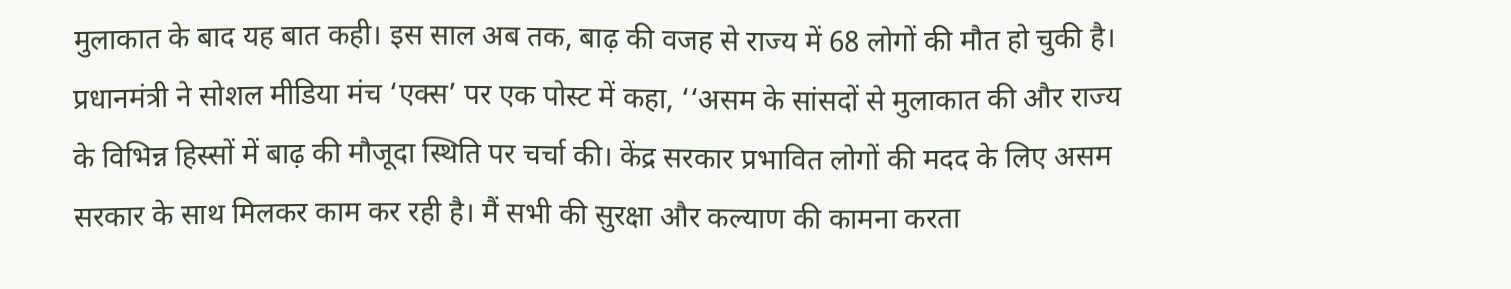मुलाकात के बाद यह बात कही। इस साल अब तक, बाढ़ की वजह से राज्य में 68 लोगों की मौत हो चुकी है।
प्रधानमंत्री ने सोशल मीडिया मंच ‘एक्स’ पर एक पोस्ट में कहा, ‘‘असम के सांसदों से मुलाकात की और राज्य के विभिन्न हिस्सों में बाढ़ की मौजूदा स्थिति पर चर्चा की। केंद्र सरकार प्रभावित लोगों की मदद के लिए असम सरकार के साथ मिलकर काम कर रही है। मैं सभी की सुरक्षा और कल्याण की कामना करता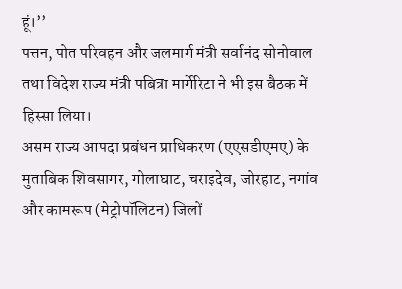हूं।’’
पत्तन, पोत परिवहन और जलमार्ग मंत्री सर्वानंद सोनोवाल तथा विदेश राज्य मंत्री पबित्रा मार्गेरिटा ने भी इस बैठक में हिस्सा लिया।
असम राज्य आपदा प्रबंधन प्राधिकरण (एएसडीएमए) के मुताबिक शिवसागर, गोलाघाट, चराइदेव, जोरहाट, नगांव और कामरूप (मेट्रोपॉलिटन) जिलों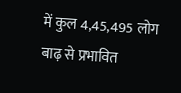में कुल 4,45,495 लोग बाढ़ से प्रभावित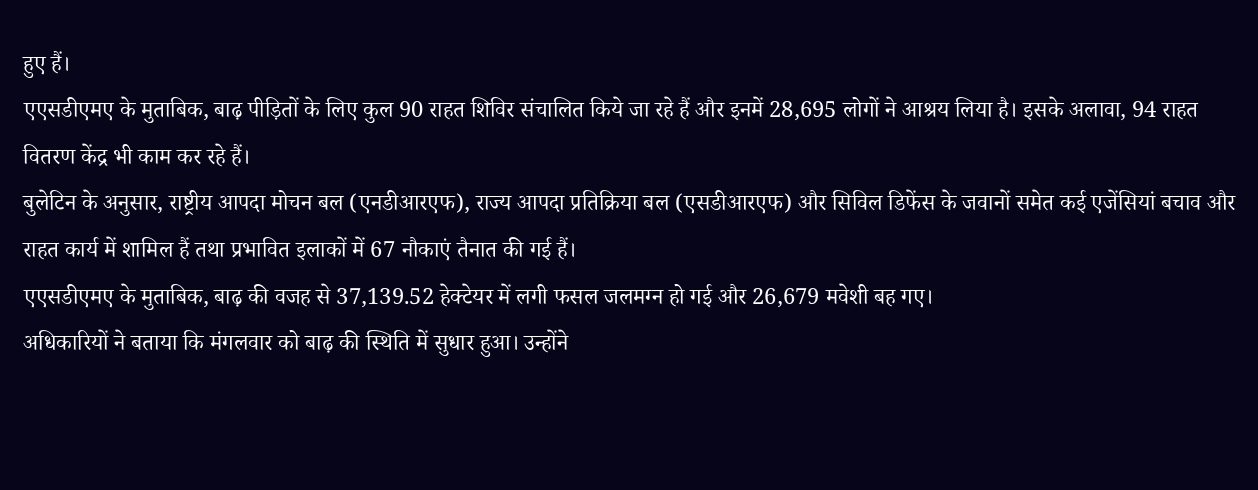हुए हैं।
एएसडीएमए के मुताबिक, बाढ़ पीड़ितों के लिए कुल 90 राहत शिविर संचालित किये जा रहे हैं और इनमें 28,695 लोगों ने आश्रय लिया है। इसके अलावा, 94 राहत वितरण केंद्र भी काम कर रहे हैं।
बुलेटिन के अनुसार, राष्ट्रीय आपदा मोचन बल (एनडीआरएफ), राज्य आपदा प्रतिक्रिया बल (एसडीआरएफ) और सिविल डिफेंस के जवानों समेत कई एजेंसियां बचाव और राहत कार्य में शामिल हैं तथा प्रभावित इलाकों में 67 नौकाएं तैनात की गई हैं।
एएसडीएमए के मुताबिक, बाढ़ की वजह से 37,139.52 हेक्टेयर में लगी फसल जलमग्न हो गई और 26,679 मवेशी बह गए।
अधिकारियों ने बताया कि मंगलवार को बाढ़ की स्थिति में सुधार हुआ। उन्होंने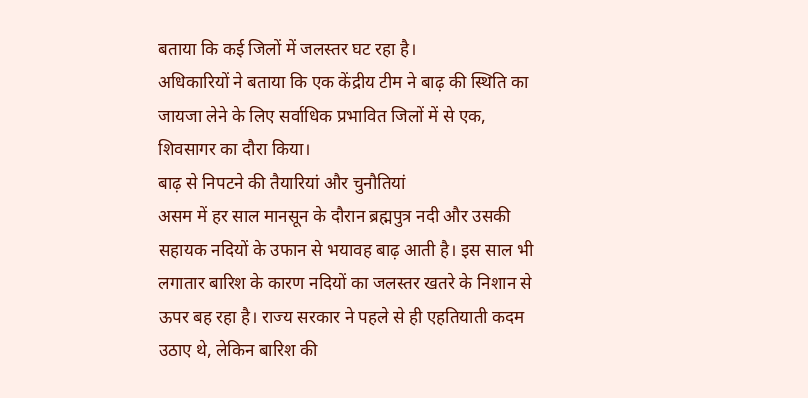बताया कि कई जिलों में जलस्तर घट रहा है।
अधिकारियों ने बताया कि एक केंद्रीय टीम ने बाढ़ की स्थिति का जायजा लेने के लिए सर्वाधिक प्रभावित जिलों में से एक, शिवसागर का दौरा किया।
बाढ़ से निपटने की तैयारियां और चुनौतियां
असम में हर साल मानसून के दौरान ब्रह्मपुत्र नदी और उसकी सहायक नदियों के उफान से भयावह बाढ़ आती है। इस साल भी लगातार बारिश के कारण नदियों का जलस्तर खतरे के निशान से ऊपर बह रहा है। राज्य सरकार ने पहले से ही एहतियाती कदम उठाए थे, लेकिन बारिश की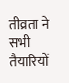तीव्रता ने सभी तैयारियों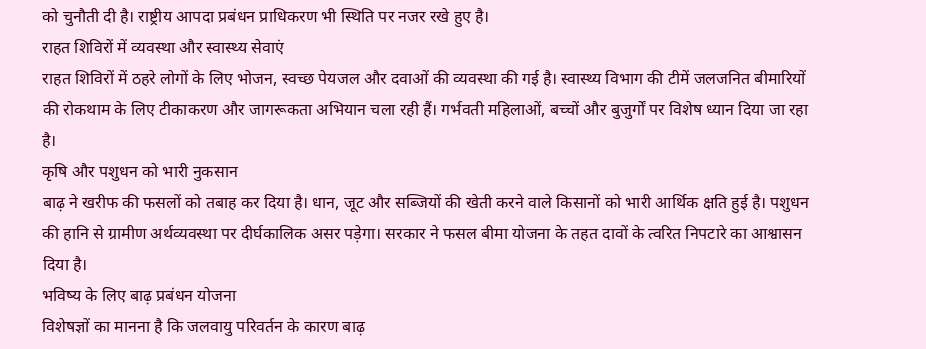को चुनौती दी है। राष्ट्रीय आपदा प्रबंधन प्राधिकरण भी स्थिति पर नजर रखे हुए है।
राहत शिविरों में व्यवस्था और स्वास्थ्य सेवाएं
राहत शिविरों में ठहरे लोगों के लिए भोजन, स्वच्छ पेयजल और दवाओं की व्यवस्था की गई है। स्वास्थ्य विभाग की टीमें जलजनित बीमारियों की रोकथाम के लिए टीकाकरण और जागरूकता अभियान चला रही हैं। गर्भवती महिलाओं, बच्चों और बुजुर्गों पर विशेष ध्यान दिया जा रहा है।
कृषि और पशुधन को भारी नुकसान
बाढ़ ने खरीफ की फसलों को तबाह कर दिया है। धान, जूट और सब्जियों की खेती करने वाले किसानों को भारी आर्थिक क्षति हुई है। पशुधन की हानि से ग्रामीण अर्थव्यवस्था पर दीर्घकालिक असर पड़ेगा। सरकार ने फसल बीमा योजना के तहत दावों के त्वरित निपटारे का आश्वासन दिया है।
भविष्य के लिए बाढ़ प्रबंधन योजना
विशेषज्ञों का मानना है कि जलवायु परिवर्तन के कारण बाढ़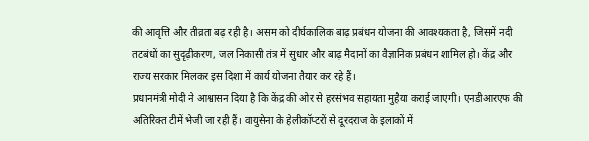की आवृत्ति और तीव्रता बढ़ रही है। असम को दीर्घकालिक बाढ़ प्रबंधन योजना की आवश्यकता है, जिसमें नदी तटबंधों का सुदृढ़ीकरण, जल निकासी तंत्र में सुधार और बाढ़ मैदानों का वैज्ञानिक प्रबंधन शामिल हो। केंद्र और राज्य सरकार मिलकर इस दिशा में कार्य योजना तैयार कर रहे हैं।
प्रधानमंत्री मोदी ने आश्वासन दिया है कि केंद्र की ओर से हरसंभव सहायता मुहैया कराई जाएगी। एनडीआरएफ की अतिरिक्त टीमें भेजी जा रही हैं। वायुसेना के हेलीकॉप्टरों से दूरदराज के इलाकों में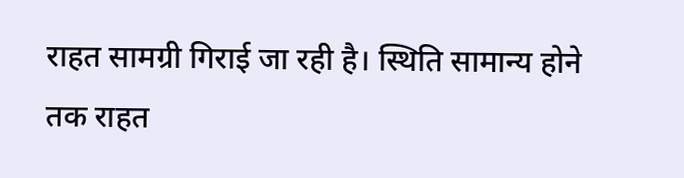राहत सामग्री गिराई जा रही है। स्थिति सामान्य होने तक राहत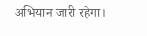अभियान जारी रहेगा।